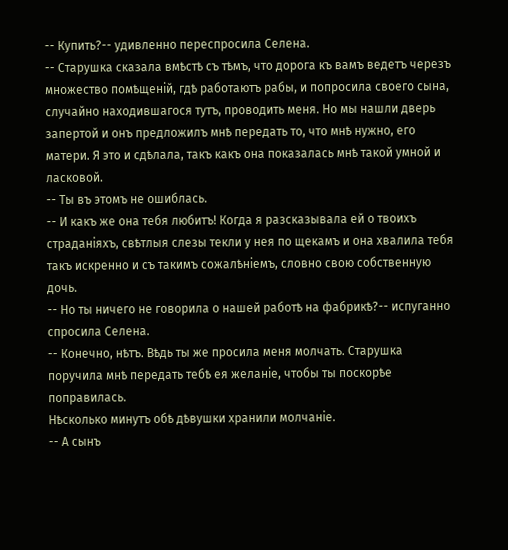-- Купить?-- удивленно переспросила Селена.
-- Старушка сказала вмѣстѣ съ тѣмъ, что дорога къ вамъ ведетъ черезъ множество помѣщеній, гдѣ работаютъ рабы, и попросила своего сына, случайно находившагося тутъ, проводить меня. Но мы нашли дверь запертой и онъ предложилъ мнѣ передать то, что мнѣ нужно, его матери. Я это и сдѣлала, такъ какъ она показалась мнѣ такой умной и ласковой.
-- Ты въ этомъ не ошиблась.
-- И какъ же она тебя любитъ! Когда я разсказывала ей о твоихъ страданіяхъ, свѣтлыя слезы текли у нея по щекамъ и она хвалила тебя такъ искренно и съ такимъ сожалѣніемъ, словно свою собственную дочь.
-- Но ты ничего не говорила о нашей работѣ на фабрикѣ?-- испуганно спросила Селена.
-- Конечно, нѣтъ. Вѣдь ты же просила меня молчать. Старушка поручила мнѣ передать тебѣ ея желаніе, чтобы ты поскорѣе поправилась.
Нѣсколько минутъ обѣ дѣвушки хранили молчаніе.
-- А сынъ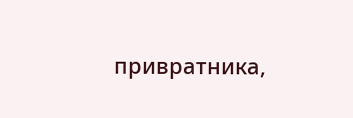привратника,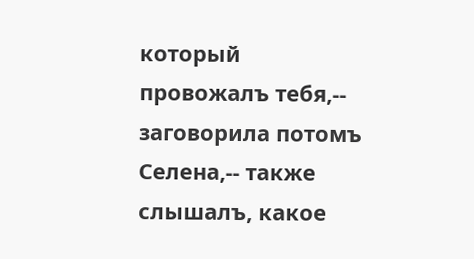который провожалъ тебя,-- заговорила потомъ Селена,-- также слышалъ, какое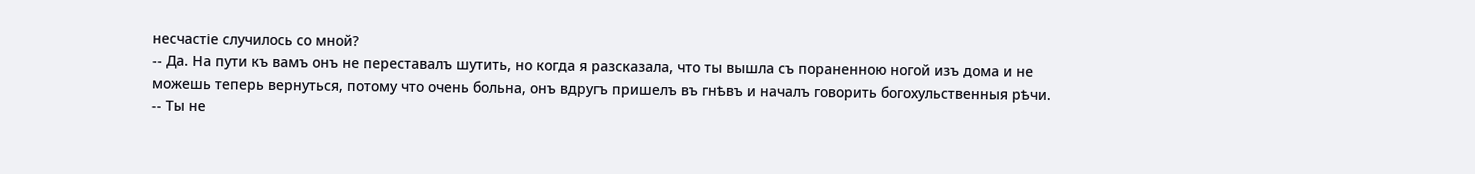несчастіе случилось со мной?
-- Да. На пути къ вамъ онъ не переставалъ шутить, но когда я разсказала, что ты вышла съ пораненною ногой изъ дома и не можешь теперь вернуться, потому что очень больна, онъ вдругъ пришелъ въ гнѣвъ и началъ говорить богохульственныя рѣчи.
-- Ты не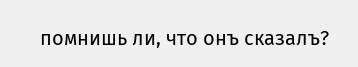помнишь ли, что онъ сказалъ?